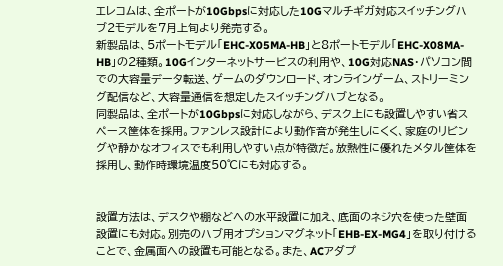エレコムは、全ポートが10Gbpsに対応した10Gマルチギガ対応スイッチングハブ2モデルを7月上旬より発売する。
新製品は、5ポートモデル「EHC-X05MA-HB」と8ポートモデル「EHC-X08MA-HB」の2種類。10Gインターネットサービスの利用や、10G対応NAS・パソコン間での大容量データ転送、ゲームのダウンロード、オンラインゲーム、ストリーミング配信など、大容量通信を想定したスイッチングハブとなる。
同製品は、全ポートが10Gbpsに対応しながら、デスク上にも設置しやすい省スペース筐体を採用。ファンレス設計により動作音が発生しにくく、家庭のリビングや静かなオフィスでも利用しやすい点が特徴だ。放熱性に優れたメタル筐体を採用し、動作時環境温度50℃にも対応する。


設置方法は、デスクや棚などへの水平設置に加え、底面のネジ穴を使った壁面設置にも対応。別売のハブ用オプションマグネット「EHB-EX-MG4」を取り付けることで、金属面への設置も可能となる。また、ACアダプ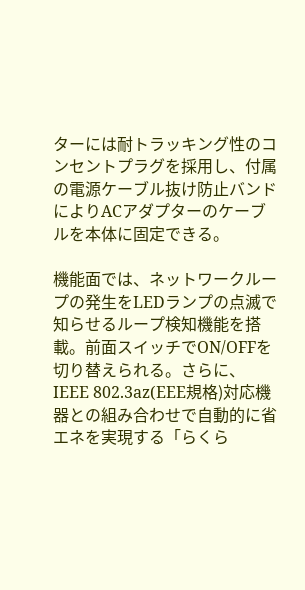ターには耐トラッキング性のコンセントプラグを採用し、付属の電源ケーブル抜け防止バンドによりACアダプターのケーブルを本体に固定できる。

機能面では、ネットワークループの発生をLEDランプの点滅で知らせるループ検知機能を搭載。前面スイッチでON/OFFを切り替えられる。さらに、IEEE 802.3az(EEE規格)対応機器との組み合わせで自動的に省エネを実現する「らくら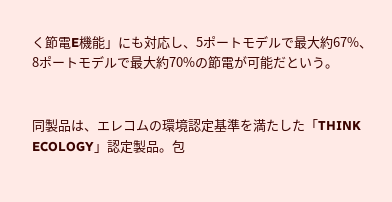く節電E機能」にも対応し、5ポートモデルで最大約67%、8ポートモデルで最大約70%の節電が可能だという。


同製品は、エレコムの環境認定基準を満たした「THINK ECOLOGY」認定製品。包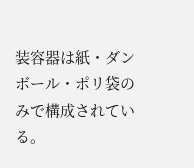装容器は紙・ダンボール・ポリ袋のみで構成されている。